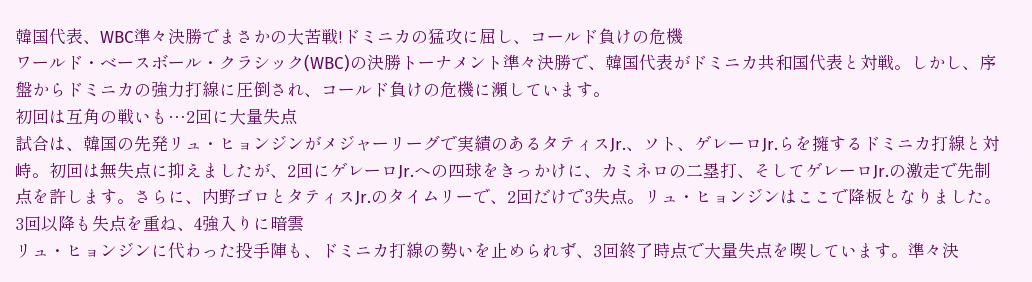韓国代表、WBC準々決勝でまさかの大苦戦!ドミニカの猛攻に屈し、コールド負けの危機
ワールド・ベースボール・クラシック(WBC)の決勝トーナメント準々決勝で、韓国代表がドミニカ共和国代表と対戦。しかし、序盤からドミニカの強力打線に圧倒され、コールド負けの危機に瀕しています。
初回は互角の戦いも…2回に大量失点
試合は、韓国の先発リュ・ヒョンジンがメジャーリーグで実績のあるタティスJr.、ソト、ゲレーロJr.らを擁するドミニカ打線と対峙。初回は無失点に抑えましたが、2回にゲレーロJr.への四球をきっかけに、カミネロの二塁打、そしてゲレーロJr.の激走で先制点を許します。さらに、内野ゴロとタティスJr.のタイムリーで、2回だけで3失点。リュ・ヒョンジンはここで降板となりました。
3回以降も失点を重ね、4強入りに暗雲
リュ・ヒョンジンに代わった投手陣も、ドミニカ打線の勢いを止められず、3回終了時点で大量失点を喫しています。準々決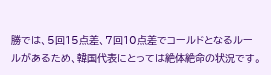勝では、5回15点差、7回10点差でコールドとなるルールがあるため、韓国代表にとっては絶体絶命の状況です。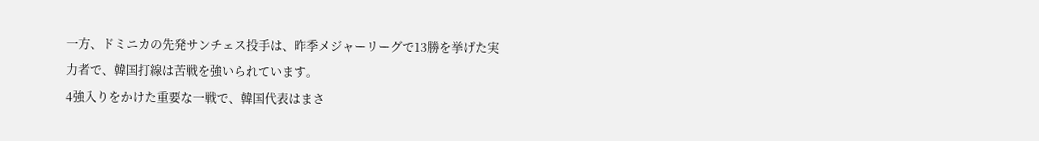一方、ドミニカの先発サンチェス投手は、昨季メジャーリーグで13勝を挙げた実力者で、韓国打線は苦戦を強いられています。
4強入りをかけた重要な一戦で、韓国代表はまさ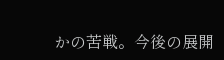かの苦戦。今後の展開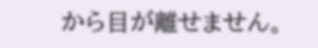から目が離せません。